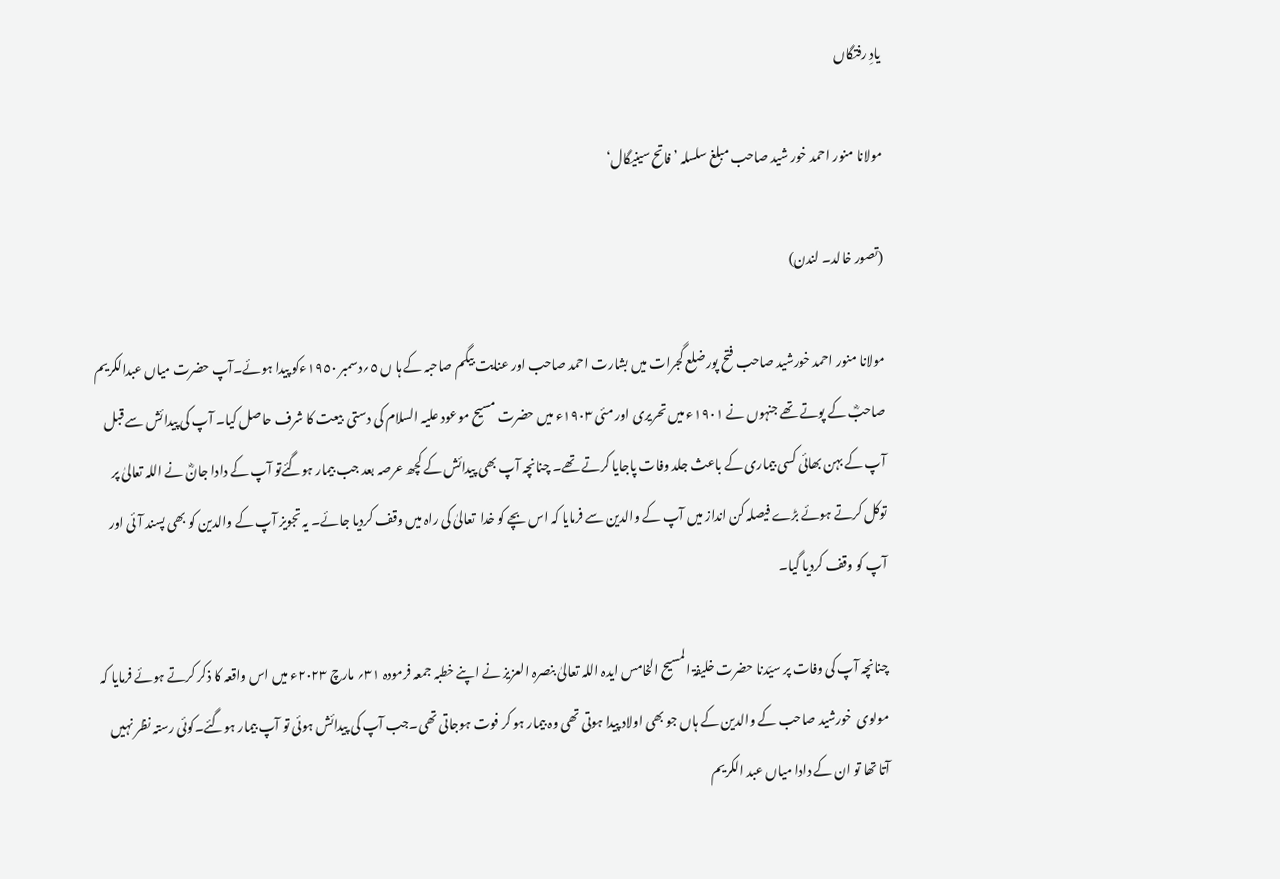یادِ رفتگاں

مولانا منور احمد خور شید صاحب مبلغ سلسلہ ’فاتح سینیگال‘

(تصور خالد۔ لندن)

مولانا منور احمد خورشید صاحب فتح پور ضلع گجرات میں بشارت احمد صاحب اور عنایت بیگم صاحبہ کے ہا ں ٥؍دسمبر ۱۹٥۰ءکو پیدا ہوئے۔آپ حضرت میاں عبدالکریم صاحبؓ کے پوتے تھے جنہوں نے ۱۹۰۱ء میں تحریری اور مئی ۱۹۰۳ء میں حضرت مسیح موعود علیہ السلام کی دستی  بیعت کا شرف حاصل کیا۔ آپ کی پیدائش سے قبل آپ کے بہن بھائی کسی بیماری کے باعث جلد وفات پاجایا کرتے تھے۔ چنانچہ آپ بھی پیدائش کے کچھ عرصہ بعد جب بیمار ہوگئےتو آپ کے دادا جانؓ نے اللہ تعالیٰ پر توکل کرتے ہوئے بڑے فیصلہ کن انداز میں آپ کے والدین سے فرمایا کہ اس بچے کو خدا  تعالیٰ کی راہ میں وقف کردیا جائے۔ یہ تجویز آپ کے والدین کو بھی پسند آئی اور آپ کو وقف کردیا گیا۔

چنانچہ آپ کی وفات پر سیّدنا حضرت خلیفۃ المسیح الخامس ایدہ اللہ تعالیٰ بنصرہ العزیز نے اپنے خطبہ جمعہ فرمودہ ۳۱؍ مارچ ۲۰۲۳ء میں اس واقعہ کا ذکر کرتے ہوئے فرمایا کہ مولوی  خورشید صاحب کے والدین کے ہاں جو بھی اولاد پیدا ہوتی تھی وہ بیمار ہو کر فوت ہوجاتی تھی۔جب آپ کی پیدائش ہوئی تو آپ بیمار ہوگئے۔کوئی رستہ نظر نہیں آتا تھا تو ان کے دادا میاں عبد الکریم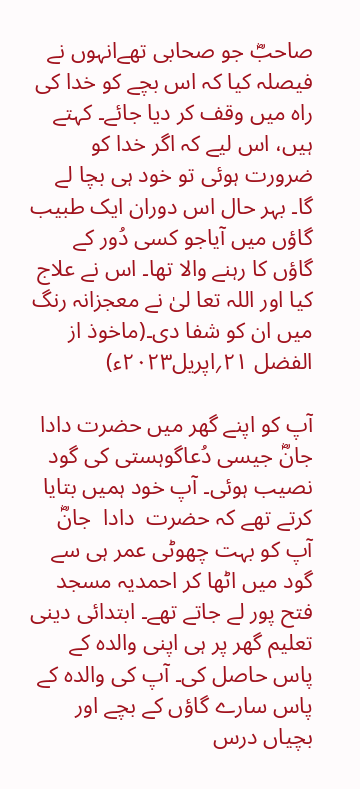صاحبؓ جو صحابی تھےانہوں نے فیصلہ کیا کہ اس بچے کو خدا کی راہ میں وقف کر دیا جائے۔ کہتے ہیں، اس لیے کہ اگر خدا کو ضرورت ہوئی تو خود ہی بچا لے گا۔ بہر حال اس دوران ایک طبیب گاؤں میں آیاجو کسی دُور کے گاؤں کا رہنے والا تھا۔ اس نے علاج کیا اور اللہ تعا لیٰ نے معجزانہ رنگ میں ان کو شفا دی۔(ماخوذ از الفضل ۲۱؍اپریل۲۰۲۳ء)

آپ کو اپنے گھر میں حضرت دادا جانؓ جیسی دُعاگوہستی کی گود نصیب ہوئی۔ آپ خود ہمیں بتایا کرتے تھے کہ حضرت  دادا  جانؓ آپ کو بہت چھوٹی عمر ہی سے گود میں اٹھا کر احمدیہ مسجد فتح پور لے جاتے تھے۔ ابتدائی دینی تعلیم گھر پر ہی اپنی والدہ کے پاس حاصل کی۔ آپ کی والدہ کے پاس سارے گاؤں کے بچے اور بچیاں درس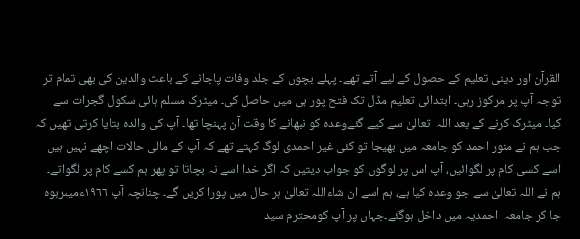القرآن اور دینی تعلیم کے حصول کے لیے آتے تھے۔ پہلے بچوں کے جلد وفات پاجانے کے باعث والدین کی بھی تمام تر توجہ آپ پر مرکوز رہی۔ ابتدائی تعلیم مڈل تک فتح پور ہی میں حاصل کی۔ میٹرک مسلم ہائی سکول گجرات سے کیا۔ میٹرک کرنے کے بعد اللہ  تعالیٰ سے کیے گئےوعدہ کو نبھانے کا وقت آن پہنچا تھا۔ آپ کی والدہ بتایا کرتی تھیں کہ جب ہم نے منور احمد کو جامعہ میں بھیجا تو کئی غیر احمدی لوگ کہتے تھے کہ آپ کے مالی حالات اچھے نہیں ہیں اسے کسی کام پر لگوائیں، آپ اس پر لوگوں کو جواب دیتیں کہ اگر خدا اسے نہ بچاتا تو پھر ہم کسے کام پر لگواتے۔ ہم نے اللہ تعالیٰ سے جو وعدہ کیا ہے، ہم اسے ان شاءاللہ تعالیٰ ہر حال میں پورا کریں گے۔ چنانچہ آپ ۱۹٦٦ءمیںربوہ جا کر جامعہ  احمدیہ میں داخل ہوگئے۔جہاں پر آپ کومحترم سید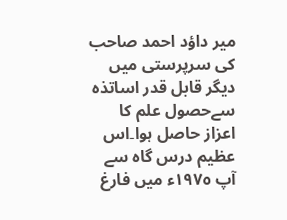میر داؤد احمد صاحب کی سرپرستی میں دیگر قابل قدر اساتذہ سےحصول علم کا اعزاز حاصل ہوا۔اس عظیم درس گاہ سے آپ ۱۹۷٥ء میں فارغ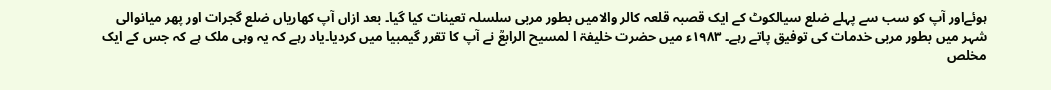ہوئےاور آپ کو سب سے پہلے ضلع سیالکوٹ کے ایک قصبہ قلعہ کالر والامیں بطور مربی سلسلہ تعینات کیا گیا۔ بعد ازاں آپ کھاریاں ضلع گجرات اور پھر میانوالی شہر میں بطور مربی خدمات کی توفیق پاتے رہے۔ ۱۹۸۳ء میں حضرت خلیفۃ ا لمسیح الرابعؒ نے آپ كا تقرر گیمبیا میں كردیا۔یاد رہے کہ یہ وہی ملک ہے کہ جس کے ایک مخلص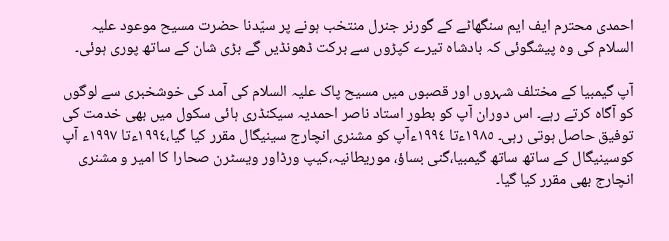احمدی محترم ایف ایم سنگھاٹے کے گورنر جنرل منتخب ہونے پر سیّدنا حضرت مسیح موعود علیہ السلام کی وہ پیشگوئی کہ بادشاہ تیرے کپڑوں سے برکت ڈھونڈیں گے بڑی شان کے ساتھ پوری ہوئی۔

آپ گیمبیا کے مختلف شہروں اور قصبوں میں مسیح پاک علیہ السلام کی آمد کی خوشخبری سے لوگوں کو آگاہ کرتے رہے۔ اس دوران آپ کو بطور استاد ناصر احمدیہ سیکنڈری ہائی سکول میں بھی خدمت کی توفیق حاصل ہوتی رہی۔ ۱۹۸٥ءتا ۱۹۹٤ءآپ کو مشنری انچارج سینیگال مقرر کیا گیا،۱۹۹٤ءتا ۱۹۹۷ء آپ کوسینیگال کے ساتھ ساتھ گیمبیا،گنی بساؤ، موریطانیہ،کیپ ورڈاور ویسٹرن صحارا کا امیر و مشنری انچارج بھی مقرر کیا گیا۔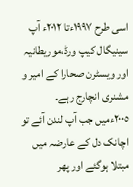اسی طرح ۱۹۹۷ءتا ۲۰۱۲ء آپ سینیگال کیپ ورڈ،موریطانیہ اور ویسٹرن صحارا کے امیر و مشنری انچارج رہے۔ ۲۰۰٥ءمیں جب آپ لندن آئے تو اچانک دل کے عارضہ میں مبتلا ہوگئے اور پھر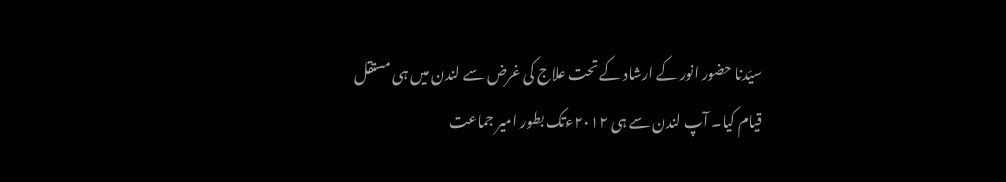سیّدنا حضور انور کے ارشاد کے تحت علاج کی غرض سے لندن میں ہی مستقل قیام کیا۔ آپ لندن سے ہی ۲۰۱۲ءتک بطور امیر جماعت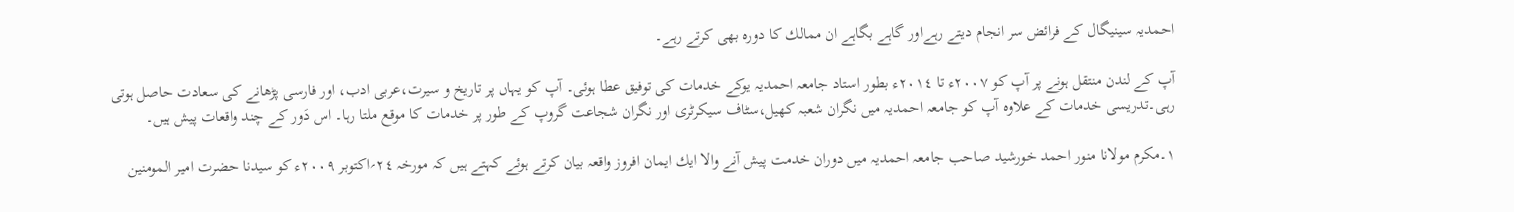احمدیہ سینیگال کے فرائض سر انجام دیتے رہےاور گاہے بگاہے ان ممالك كا دورہ بھی كرتے رہے۔

آپ کے لندن منتقل ہونے پر آپ کو ۲۰۰۷ء تا ۲۰۱٤ء بطور استاد جامعہ احمدیہ یوکے خدمات کی توفیق عطا ہوئی۔ آپ کو یہاں پر تاریخ و سیرت،عربی ادب، اور فارسی پڑھانے كی سعادت حاصل ہوتی رہی۔تدریسی خدمات كے علاوہ آپ كو جامعہ احمدیہ میں نگران شعبہ كھیل،سٹاف سیكرٹری اور نگران شجاعت گروپ كے طور پر خدمات كا موقع ملتا رہا۔ اس دَور کے چند واقعات پیش ہیں۔

۱۔مكرم مولانا منور احمد خورشید صاحب جامعہ احمدیہ میں دوران خدمت پیش آنے والا ایك ایمان افروز واقعہ بیان كرتے ہوئے کہتے ہیں کہ مورخہ ۲٤؍اکتوبر ۲۰۰۹ء كو سیدنا حضرت امیر المومنین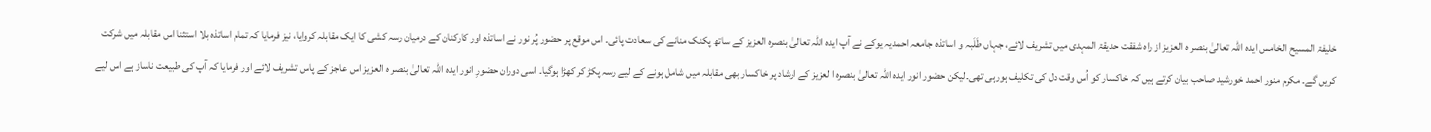خلیفۃ المسیح الخامس ایدہ اللہ تعالیٰ بنصر ہ العزیز از راہ شفقت حدیقۃ المہدی میں تشریف لائے، جہاں طَلَبہ و اساتذہ جامعہ احمدیہ یوکے نے آپ ایدہ اللہ تعالیٰ بنصرہ العزیز کے ساتھ پکنک منانے کی سعادت پائی۔ اس موقع پر حضور پُر نور نے اساتذہ اور کارکنان کے درمیان رسہ کشی کا ایک مقابلہ کروایا، نیز فرمایا کہ تمام اساتذہ بلا استثنا اس مقابلہ میں شرکت کریں گے۔ مکرم منور احمد خورشید صاحب بیان کرتے ہیں کہ خاکسار کو اُس وقت دل کی تکلیف ہورہی تھی۔لیکن حضور انور ایدہ اللہ تعالیٰ بنصرہ ا لعزیز کے ارشاد پر خاکسار بھی مقابلہ میں شامل ہونے کے لیے رسہ پکڑ کر کھڑا ہوگیا۔ اسی دوران حضورِ انور ایدہ اللہ تعالیٰ بنصر ہ العزیز اس عاجز کے پاس تشریف لائے اور فرمایا کہ آپ کی طبیعت ناساز ہے اس لیے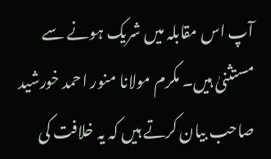آپ اس مقابلہ میں شریک ہونے سے مستثنیٰ ہیں۔ مکرم مولانا منور احمد خورشید صاحب بیان کرتے ہیں کہ یہ خلافت کی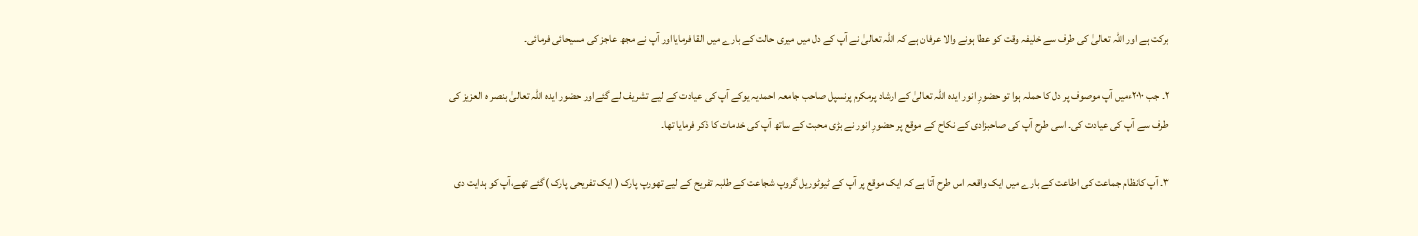برکت ہے اور اللہ تعالیٰ کی طرف سے خلیفہ وقت کو عطا ہونے والا عرفان ہے کہ اللہ تعالیٰ نے آپ کے دل میں میری حالت کے بارے میں القا فرمایااور آپ نے مجھ عاجز کی مسیحائی فرمائی۔

۲۔ جب ۲۰۱۰ءمیں آپ موصوف پر دل كا حملہ ہوا تو حضورِ انور ایدہ اللہ تعالیٰ كے ارشاد پرمكرم پرنسپل صاحب جامعہ احمدیہ یوكے آپ كی عیادت كے لیے تشریف لے گئےاور حضور ایدہ اللہ تعالیٰ بنصر ہ العزیز کی طرف سے آپ کی عیادت کی۔ اسی طرح آپ کی صاحبزادی کے نکاح کے موقع پر حضورِ انور نے بڑی محبت کے ساتھ آپ کی خدمات کا ذکر فرمایا تھا۔

۳۔ آپ کانظام جماعت کی اطاعت کے بارے میں ایک واقعہ اس طرح آتا ہے کہ ایک موقع پر آپ کے ٹیوٹوریل گروپ شجاعت کے طلبہ تفریح کے لیے تھورپ پارک ( ایک تفریحی پارک )گئے تھے،آپ کو ہدایت دی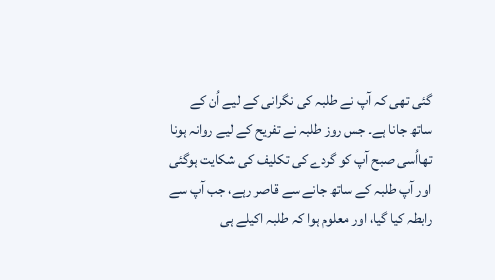گئی تھی کہ آپ نے طلبہ کی نگرانی کے لیے اُن کے ساتھ جانا ہے۔ جس روز طلبہ نے تفریح کے لیے روانہ ہونا تھااُسی صبح آپ کو گردے کی تکلیف کی شکایت ہوگئی اور آپ طلبہ کے ساتھ جانے سے قاصر رہے، جب آپ سے رابطہ کیا گیا، اور معلوم ہوا کہ طلبہ اکیلے ہی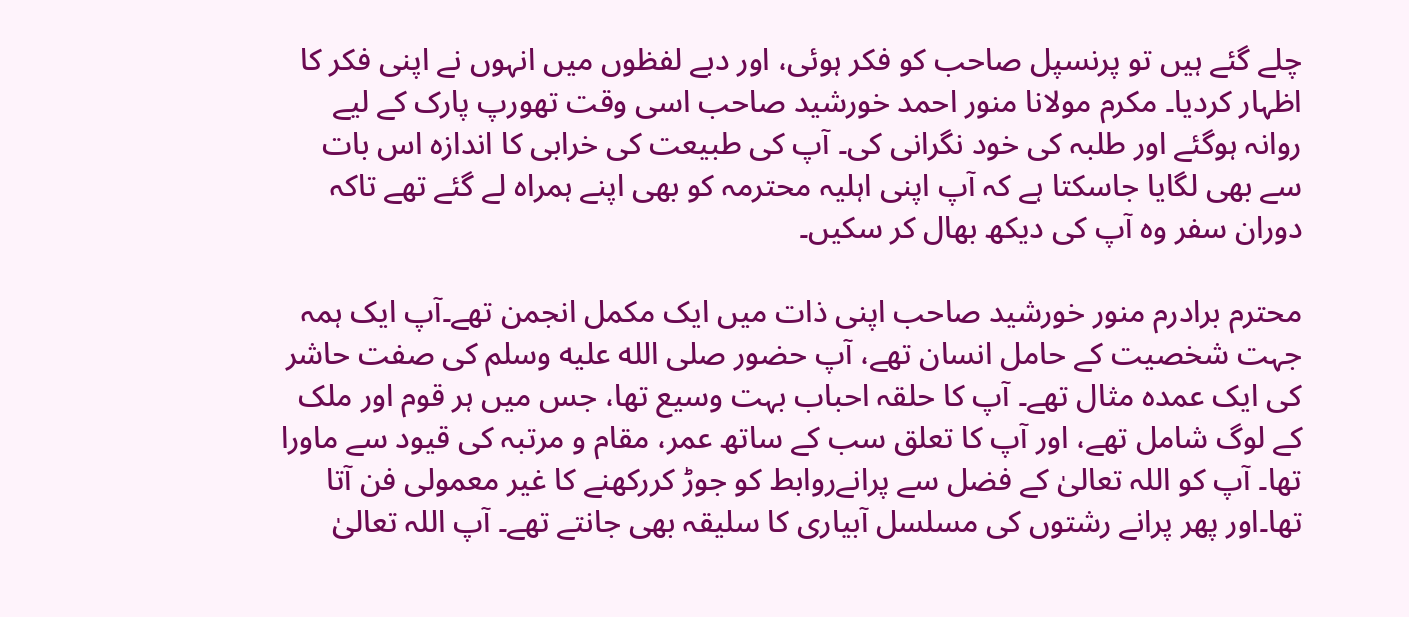چلے گئے ہیں تو پرنسپل صاحب کو فکر ہوئی، اور دبے لفظوں میں انہوں نے اپنی فکر کا اظہار کردیا۔ مکرم مولانا منور احمد خورشید صاحب اسی وقت تھورپ پارک کے لیے روانہ ہوگئے اور طلبہ کی خود نگرانی کی۔ آپ کی طبیعت کی خرابی کا اندازہ اس بات سے بھی لگایا جاسکتا ہے کہ آپ اپنی اہلیہ محترمہ کو بھی اپنے ہمراہ لے گئے تھے تاکہ دوران سفر وہ آپ کی دیکھ بھال کر سکیں۔

محترم برادرم منور خورشید صاحب اپنی ذات میں ایک مکمل انجمن تھے۔آپ ایک ہمہ جہت شخصیت کے حامل انسان تھے، آپ حضور صلى الله عليه وسلم کی صفت حاشر کی ایک عمدہ مثال تھے۔ آپ کا حلقہ احباب بہت وسیع تھا، جس میں ہر قوم اور ملک کے لوگ شامل تھے، اور آپ کا تعلق سب کے ساتھ عمر، مقام و مرتبہ کی قیود سے ماورا تھا۔ آپ کو اللہ تعالیٰ کے فضل سے پرانےروابط کو جوڑ کررکھنے کا غیر معمولی فن آتا تھا۔اور پھر پرانے رشتوں کی مسلسل آبیاری کا سلیقہ بھی جانتے تھے۔ آپ اللہ تعالیٰ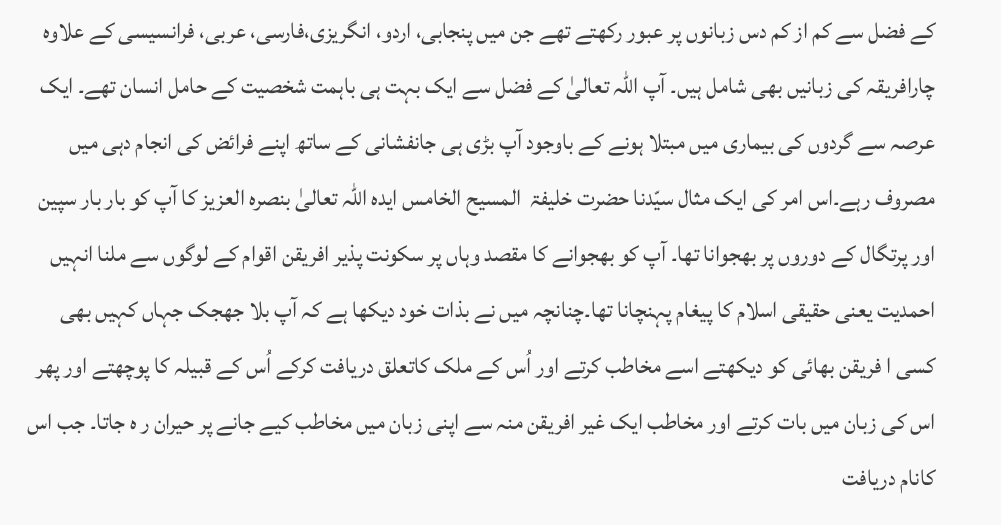کے فضل سے کم از کم دس زبانوں پر عبور رکھتے تھے جن میں پنجابی، اردو، انگریزی،فارسی، عربی، فرانسیسی کے علاوہ چارافریقہ کی زبانیں بھی شامل ہیں۔ آپ اللہ تعالیٰ کے فضل سے ایک بہت ہی باہمت شخصیت کے حامل انسان تھے۔ ایک عرصہ سے گردوں کی بیماری میں مبتلا ہونے کے باوجود آپ بڑی ہی جانفشانی کے ساتھ اپنے فرائض کی انجام دہی میں مصروف رہے۔اس امر کی ایک مثال سیّدنا حضرت خلیفۃ  المسیح الخامس ایدہ اللہ تعالیٰ بنصرہ العزیز کا آپ کو بار بار سپین اور پرتگال کے دوروں پر بھجوانا تھا۔ آپ کو بھجوانے کا مقصد وہاں پر سکونت پذیر افریقن اقوام کے لوگوں سے ملنا انہیں احمدیت یعنی حقیقی اسلام کا پیغام پہنچانا تھا۔چنانچہ میں نے بذات خود دیکھا ہے کہ آپ بلا جھجک جہاں کہیں بھی کسی ا فریقن بھائی کو دیکھتے اسے مخاطب کرتے اور اُس کے ملک کاتعلق دریافت کرکے اُس کے قبیلہ کا پوچھتے اور پھر اس کی زبان میں بات کرتے اور مخاطب ایک غیر افریقن منہ سے اپنی زبان میں مخاطب کیے جانے پر حیران ر ہ جاتا۔ جب اس کانام دریافت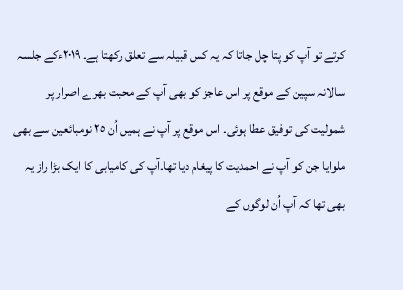کرتے تو آپ کو پتا چل جاتا کہ یہ کس قبیلہ سے تعلق رکھتا ہے۔ ۲۰۱۹ءکے جلسہ سالانہ سپین کے موقع پر اس عاجز کو بھی آپ کے محبت بھرے اصرار پر شمولیت کی توفیق عطا ہوئی۔ اس موقع پر آپ نے ہمیں اُن ۲٥ نومبائعین سے بھی ملوایا جن کو آپ نے احمدیت کا پیغام دیا تھا۔آپ کی کامیابی کا ایک بڑا راز یہ بھی تھا کہ آپ اُن لوگوں کے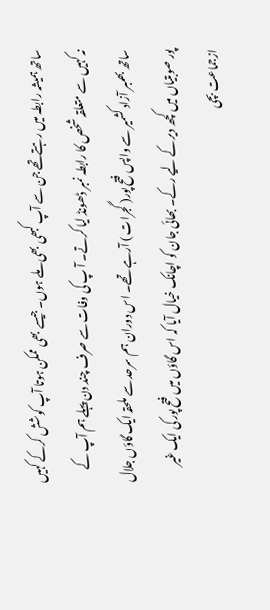ساتھ ہمیشہ رابطہ میں رہتےتھے جن سے آپ کبھی بھی ملے ہوں۔ جیسے بھی ممکن ہوتا آپ کوشش کرکے کہیں نہ کہیں سے متعلقہ شخص کا رابطہ نمبر ڈھونڈ لیا کرتے۔ آ پ کی وفات سے صرف چند دن پہلے ہم آپ کے ساتھ بھمبر آزاد کشمیر سے واپس فتح پور( گجرات ) آرہے تھے۔ اس دوران ہم سرحد سے ملحقہ ایک گاؤں جلال پور صوبتیاں میں کچھ دیر کے لیے رکے۔ بھائی جان کو اچانک خیال آیا کہ اس گاؤں میں فتح پور کی ایک غیر ازجماعت بچی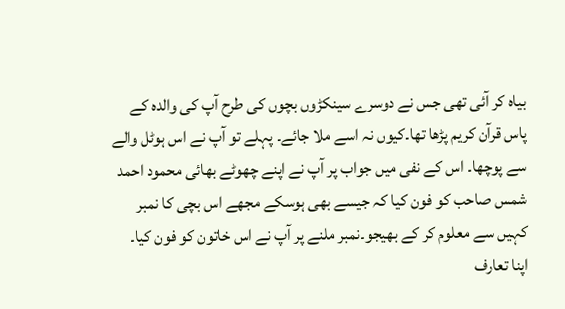بیاہ کر آئی تھی جس نے دوسرے سینكڑوں بچوں كی طرح آپ کی والدہ کے پاس قرآن کریم پڑھا تھا۔کیوں نہ اسے ملا جائے۔ پہلے تو آپ نے اس ہوٹل والے سے پوچھا۔ اس کے نفی میں جواب پر آپ نے اپنے چھوٹے بھائی محمود احمد شمس صاحب کو فون کیا کہ جیسے بھی ہوسکے مجھے اس بچی کا نمبر کہیں سے معلوم کر کے بھیجو۔نمبر ملنے پر آپ نے اس خاتون کو فون کیا۔ اپنا تعارف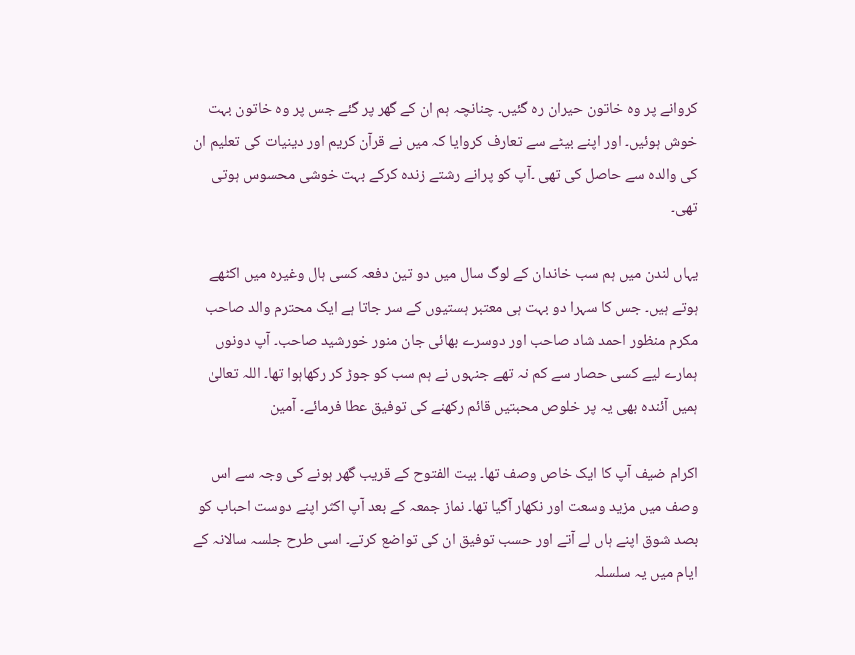کروانے پر وہ خاتون حیران رہ گئیں۔ چنانچہ ہم ان کے گھر پر گئے جس پر وہ خاتون بہت خوش ہوئیں۔ اور اپنے بیٹے سے تعارف کروایا کہ میں نے قرآن کریم اور دینیات کی تعلیم ان کی والدہ سے حاصل کی تھی ۔آپ کو پرانے رشتے زندہ کرکے بہت خوشی محسوس ہوتی تھی۔

یہاں لندن میں ہم سب خاندان کے لوگ سال میں دو تین دفعہ کسی ہال وغیرہ میں اکٹھے ہوتے ہیں۔ جس کا سہرا دو بہت ہی معتبر ہستیوں کے سر جاتا ہے ایک محترم والد صاحب مکرم منظور احمد شاد صاحب اور دوسرے بھائی جان منور خورشید صاحب۔ آپ دونوں ہمارے لیے کسی حصار سے کم نہ تھے جنہوں نے ہم سب کو جوڑ کر رکھاہوا تھا۔ اللہ تعالیٰ ہمیں آئندہ بھی یہ پر خلوص محبتیں قائم رکھنے کی توفیق عطا فرمائے۔ آمین

اکرام ضیف آپ کا ایک خاص وصف تھا۔ بیت الفتوح کے قریب گھر ہونے کی وجہ سے اس وصف میں مزید وسعت اور نکھار آگیا تھا۔ نماز جمعہ کے بعد آپ اکثر اپنے دوست احباب کو بصد شوق اپنے ہاں لے آتے اور حسب توفیق ان کی تواضع کرتے۔ اسی طرح جلسہ سالانہ کے ایام میں یہ سلسلہ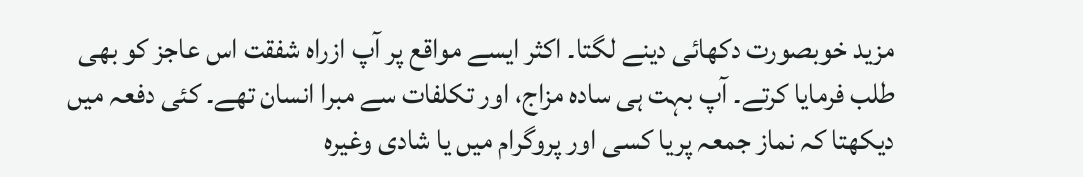مزید خوبصورت دکھائی دینے لگتا۔ اکثر ایسے مواقع پر آپ ازراہ شفقت اس عاجز کو بھی طلب فرمایا کرتے۔ آپ بہت ہی سادہ مزاج، اور تکلفات سے مبرا انسان تھے۔ کئی دفعہ میں دیکھتا کہ نماز جمعہ پریا کسی اور پروگرام میں یا شادی وغیرہ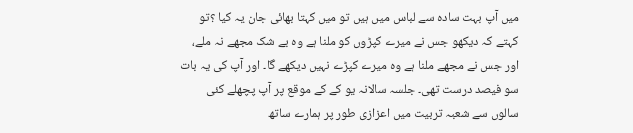میں آپ بہت سادہ سے لباس میں ہیں تو میں کہتا بھائی جان یہ کیا ؟تو کہتے کہ دیکھو جس نے میرے کپڑوں کو ملنا ہے وہ بے شک مجھے نہ ملے، اور جس نے مجھے ملنا ہے وہ میرے کپڑے نہیں دیکھے گا۔ اور آپ کی یہ بات سو فیصد درست تھی۔ جلسہ سالانہ یو کے کے موقع پر آپ پچھلے کئی سالوں سے شعبہ تربیت میں اعزازی طور پر ہمارے ساتھ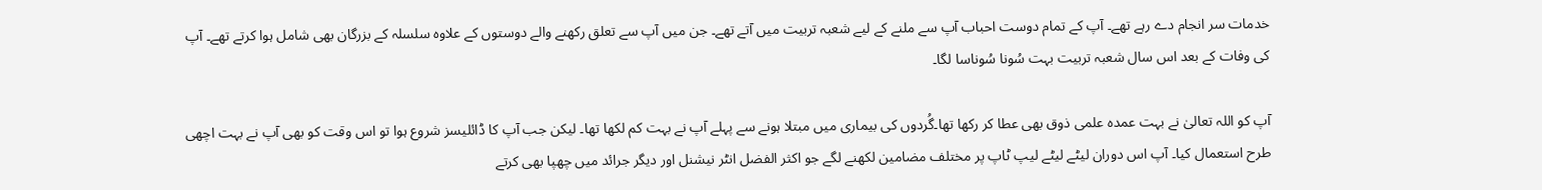خدمات سر انجام دے رہے تھے۔ آپ کے تمام دوست احباب آپ سے ملنے کے لیے شعبہ تربیت میں آتے تھے۔ جن میں آپ سے تعلق رکھنے والے دوستوں کے علاوہ سلسلہ کے بزرگان بھی شامل ہوا کرتے تھے۔ آپ کی وفات کے بعد اس سال شعبہ تربیت بہت سُونا سُوناسا لگا۔

آپ کو اللہ تعالیٰ نے بہت عمدہ علمی ذوق بھی عطا کر رکھا تھا۔گُردوں کی بیماری میں مبتلا ہونے سے پہلے آپ نے بہت کم لکھا تھا۔ لیکن جب آپ کا ڈائلیسز شروع ہوا تو اس وقت کو بھی آپ نے بہت اچھی طرح استعمال کیا۔ آپ اس دوران لیٹے لیٹے لیپ ٹاپ پر مختلف مضامین لکھنے لگے جو اكثر الفضل انٹر نیشنل اور دیگر جرائد میں چھپا بھی کرتے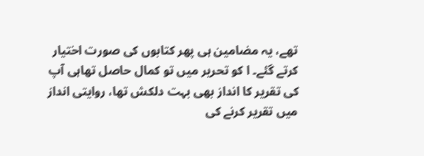تھے، یہ مضامین ہی پھر کتابوں کی صورت اختیار کرتے گئے۔ ا کو تحریر میں تو کمال حاصل تھاہی آپ کی تقریر کا انداز بھی بہت دلکش تھا، روایتی انداز میں تقریر کرنے کی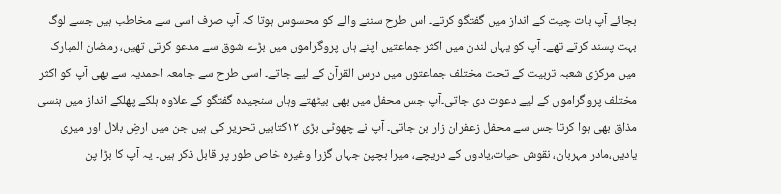بجائے آپ بات چیت کے انداز میں گفتگو کرتے۔ اس طرح سننے والے کو محسوس ہوتا کہ آپ صرف اسی سے مخاطب ہیں جسے لوگ بہت پسند کرتے تھے۔ آپ کو یہاں لندن میں اکثر جماعتیں اپنے ہاں پروگراموں میں بڑے شوق سے مدعو کرتی تھیں، رمضان المبارک میں مركزی شعبہ تربیت کے تحت مختلف جماعتوں میں درس القرآن کے لیے جاتے۔ اسی طرح سے جامعہ احمدیہ سے بھی آپ کو اکثر مختلف پروگراموں کے لیے دعوت دی جاتی۔آپ جس محفل میں بھی بیٹھتے وہاں سنجیدہ گفتگو کے علاوہ ہلکے پھلکے انداز میں ہنسی مذاق بھی ہوا کرتا جس سے محفل زعفران زار بن جاتی۔ آپ نے چھوٹی بڑی ۱۲کتابیں تحریر کی ہیں جن میں ارضِ بلال اور میری یادیں،مادر مہربان، نقوش حیات،یادوں کے دریچے، میرا بچپن جہاں گزرا وغیرہ خاص طور پر قابل ذکر ہیں۔ یہ آپ کا بڑا پن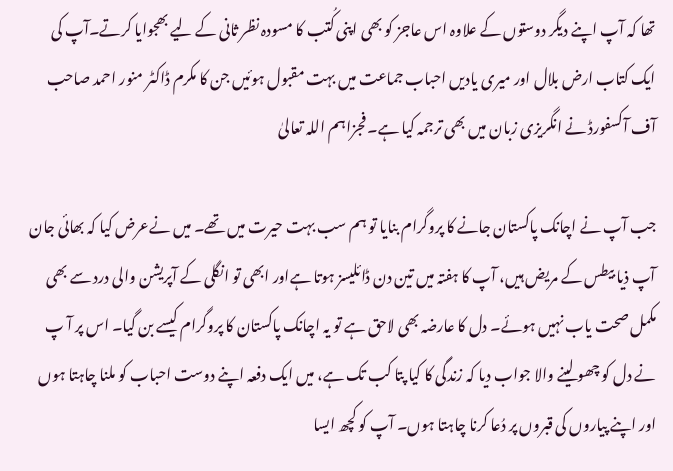تھا کہ آپ اپنے دیگر دوستوں کے علاوہ اس عاجز کو بھی اپنی کُتب کا مسودہ نظر ثانی کے لیے بھجوایا کرتے۔آپ کی ایک کتاب ارض بلال اور میری یادیں احباب جماعت میں بہت مقبول ہوئیں جن کا مکرم ڈاکٹر منور احمد صاحب آف آکسفورڈ نے انگریزی زبان میں بھی ترجمہ کیا ہے۔ فجزاہم اللہ تعالیٰ

جب آپ نے اچانک پاکستان جانے کا پروگرام بنایا تو ہم سب بہت حیرت میں تھے۔ میں نےعرض کیا کہ بھائی جان آپ ذیا بیطس کے مریض ہیں، آپ کا ہفتہ میں تین دن ڈائلیسز ہوتا ہےاور ابھی تو انگلی کے آپریشن والی درد سے بھی مکمل صحت یاب نہیں ہوئے۔ دل کا عارضہ بھی لاحق ہے تو یہ اچانک پاکستان کا پروگرام کیسے بن گیا۔ اس پر آ پ نے دل کو چھو لینے والا جواب دیا کہ زندگی کا کیا پتا کب تک ہے، میں ایک دفعہ اپنے دوست احباب کو ملنا چاہتا ہوں اور اپنے پیاروں کی قبروں پر دُعا کرنا چاہتا ہوں۔ آپ کو کچھ ایسا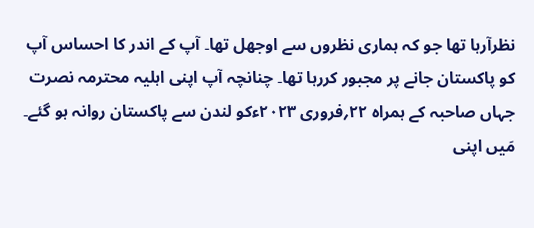نظرآرہا تھا جو کہ ہماری نظروں سے اوجھل تھا۔ آپ کے اندر کا احساس آپ کو پاکستان جانے پر مجبور کررہا تھا۔ چنانچہ آپ اپنی اہلیہ محترمہ نصرت جہاں صاحبہ کے ہمراہ ۲۲؍فروری ۲۰۲۳ءکو لندن سے پاکستان روانہ ہو گئے۔ مَیں اپنی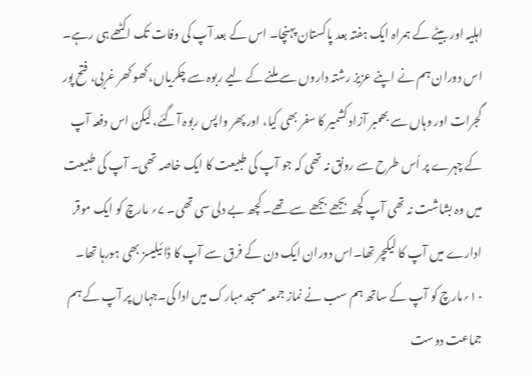اہلیہ اور بیٹے کے ہمراہ ایک ہفتہ بعد پاکستان پہنچا۔ اس کے بعد آپ کی وفات تک اکٹھے ہی رہے۔ اس دوران ہم نے اپنے عزیز رشتہ داروں سے ملنے کے لیے ربوہ سے چکریاں، کھو کھر غربی، فتح پور گجرات اور وہاں سے بھمبر آزاد کشمیر کا سفر بھی کیا، اور پھر واپس ربوہ آگئے، لیکن اس دفعہ آپ کے چہرے پر اُس طرح سے رونق نہ تھی کہ جو آپ کی طبیعت کا ایک خاصہ تھی۔ آپ کی طبیعت میں وہ بشاشت نہ تھی آپ کچھ بجھے بجھے سے تھے۔ کچھ بے دلی سی تھی۔ ۷؍ مارچ کو ایک موقر ادارے میں آپ کا لیکچر تھا۔اس دوران ایک دن کے فرق سے آپ کا ڈائیلیسز بھی ہورہا تھا۔ ۱۰؍مارچ کو آپ کے ساتھ ہم سب نے نماز جمعہ مسجد مبارک میں ادا کی۔جہاں پر آپ کے ہم جماعت دوست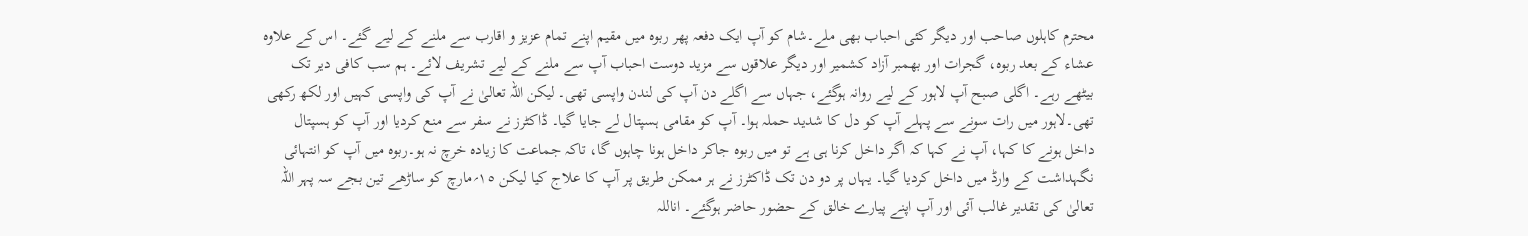محترم کاہلوں صاحب اور دیگر کئی احباب بھی ملے۔شام کو آپ ایک دفعہ پھر ربوہ میں مقیم اپنے تمام عزیز و اقارب سے ملنے کے لیے گئے۔ اس کے علاوہ عشاء کے بعد ربوہ، گجرات اور بھمبر آزاد كشمیر اور دیگر علاقوں سے مزید دوست احباب آپ سے ملنے کے لیے تشریف لائے۔ ہم سب کافی دیر تک بیٹھے رہے۔ اگلی صبح آپ لاہور کے لیے روانہ ہوگئے، جہاں سے اگلے دن آپ کی لندن واپسی تھی۔ لیکن اللہ تعالیٰ نے آپ کی واپسی کہیں اور لکھ رکھی تھی۔لاہور میں رات سونے سے پہلے آپ کو دل کا شدید حملہ ہوا۔ آپ کو مقامی ہسپتال لے جایا گیا۔ ڈاکٹرز نے سفر سے منع کردیا اور آپ کو ہسپتال داخل ہونے کا کہا، آپ نے کہا کہ اگر داخل کرنا ہی ہے تو میں ربوہ جاکر داخل ہونا چاہوں گا، تاکہ جماعت کا زیادہ خرچ نہ ہو۔ربوہ میں آپ کو انتہائی نگہداشت کے وارڈ میں داخل کردیا گیا۔ یہاں پر دو دن تک ڈاکٹرز نے ہر ممکن طریق پر آپ کا علاج کیا لیکن ۱٥؍مارچ کو ساڑھے تین بجے سہ پہر اللہ تعالیٰ کی تقدیر غالب آئی اور آپ اپنے پیارے خالق کے حضور حاضر ہوگئے۔ اناللہ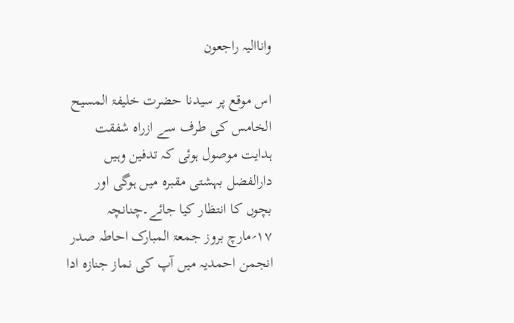واناالیہ راجعون

اس موقع پر سیدنا حضرت خلیفۃ المسیح الخامس کی طرف سے ازراہ شفقت ہدایت موصول ہوئی کہ تدفین وہیں دارالفضل بہشتی مقبرہ میں ہوگی اور بچوں کا انتظار کیا جائے۔چنانچہ ۱۷؍مارچ بروز جمعۃ المبارک احاطہ صدر انجمن احمدیہ میں آپ کی نماز جنازہ ادا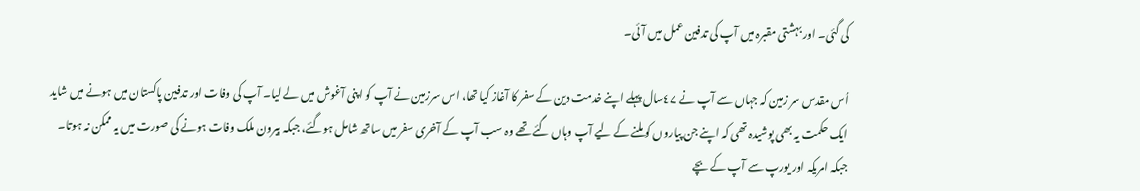کی گئی۔ اور بہشتی مقبرہ میں آپ کی تدفین عمل میں آئی۔

اُس مقدس سر زمین کہ جہاں سے آپ نے ٤۷سال پہلے اپنے خدمت دین کے سفر کا آغاز کیا تھا، اس سرزمین نے آپ کو اپنی آغوش میں لے لیا۔ آپ کی وفات اور تدفین پاکستان میں ہونے میں شاید ایک حکمت یہ بھی پوشیدہ تھی کہ اپنے جن پیاروں کو ملنے کے لیے آپ وہاں گئے تھے وہ سب آپ کے آخری سفر میں ساتھ شامل ہوگئے، جبکہ بیرون ملک وفات ہونے کی صورت میں یہ ممکن نہ ہوتا۔ جبکہ امریکہ اور یورپ سے آپ کے بچے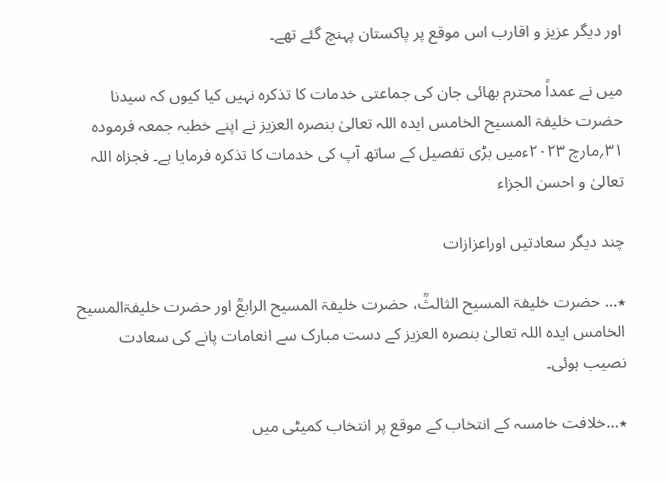اور دیگر عزیز و اقارب اس موقع پر پاکستان پہنچ گئے تھے۔

میں نے عمداً محترم بھائی جان کی جماعتی خدمات کا تذکرہ نہیں کیا کیوں کہ سیدنا حضرت خلیفۃ المسیح الخامس ایدہ اللہ تعالیٰ بنصرہ العزیز نے اپنے خطبہ جمعہ فرمودہ ۳۱؍مارچ ۲۰۲۳ءمیں بڑی تفصیل کے ساتھ آپ کی خدمات کا تذکرہ فرمایا ہے۔ فجزاہ اللہ تعالیٰ و احسن الجزاء

چند دیگر سعادتیں اوراعزازات

٭… حضرت خلیفۃ المسیح الثالثؒ، حضرت خلیفۃ المسیح الرابعؒ اور حضرت خلیفۃالمسیح الخامس ایدہ اللہ تعالیٰ بنصرہ العزیز کے دست مبارک سے انعامات پانے کی سعادت نصیب ہوئی۔

٭…خلافت خامسہ کے انتخاب کے موقع پر انتخاب کمیٹی میں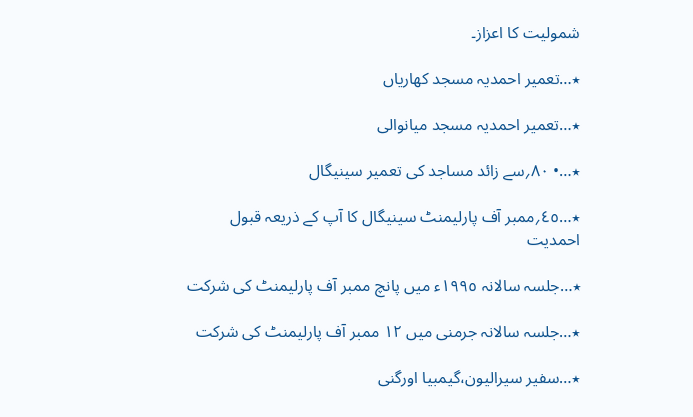شمولیت کا اعزاز۔

٭…تعمیر احمدیہ مسجد کھاریاں

٭…تعمیر احمدیہ مسجد میانوالی

٭…• ۸۰؍سے زائد مساجد کی تعمیر سینیگال

٭…٤٥؍ممبر آف پارلیمنٹ سینیگال کا آپ کے ذریعہ قبول احمدیت

٭…جلسہ سالانہ ۱۹۹٥ء میں پانچ ممبر آف پارلیمنٹ کی شرکت

٭…جلسہ سالانہ جرمنی میں ۱۲ ممبر آف پارلیمنٹ کی شرکت

٭…سفیر سیرالیون،گیمبیا اورگنی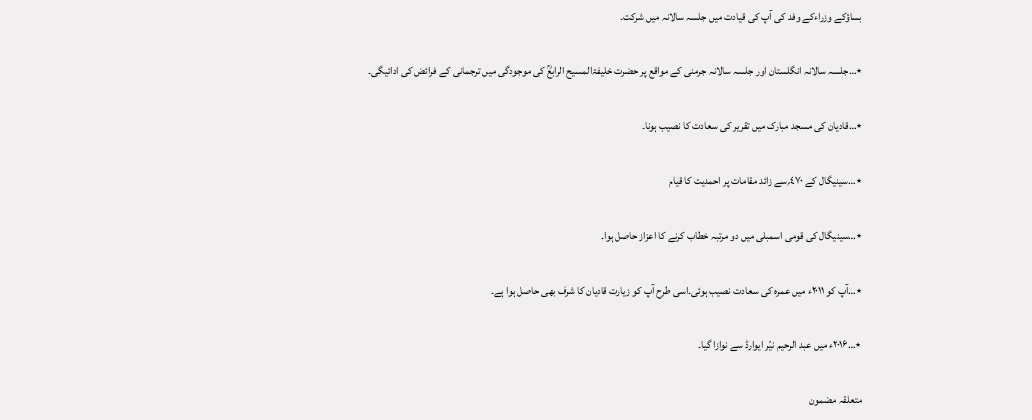بساؤکے وزراءکے وفد کی آپ کی قیادت میں جلسہ سالانہ میں شرکت۔

٭…جلسہ سالانہ انگلستان اور جلسہ سالانہ جرمنی کے مواقع پر حضرت خلیفۃالمسیح الرابعؒ کی موجودگی میں ترجمانی کے فرائض کی ادائیگی۔

٭…قادیان کی مسجد مبارک میں تقریر کی سعادت کا نصیب ہونا۔

٭…سینیگال کے ٤۷۰؍سے زائد مقامات پر احمدیت کا قیام

٭…سینیگال کی قومی اسمبلی میں دو مرتبہ خطاب کرنے کا اعزاز حاصل ہوا۔

٭…آپ کو ۲۰۱۱ء میں عمرہ کی سعادت نصیب ہوئی۔اسی طرح آپ کو زیارت قادیان کا شرف بھی حاصل ہوا ہے۔

٭…۲۰۱۶ء میں عبد الرحیم نیّر ایوارڈ سے نوازا گیا۔

متعلقہ مضمون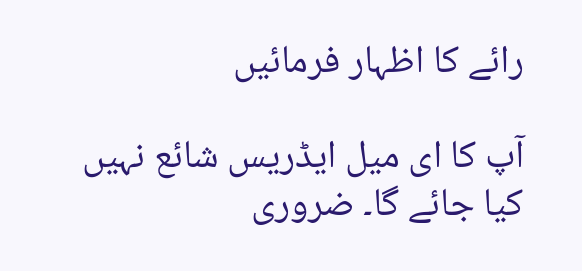رائے کا اظہار فرمائیں

آپ کا ای میل ایڈریس شائع نہیں کیا جائے گا۔ ضروری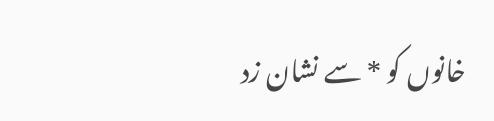خانوں کو * سے نشان زد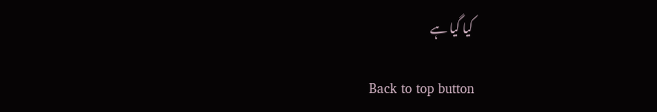کیا گیا ہے

Back to top button